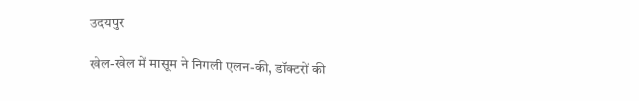उदयपुर

खेल-खेल में मासूम ने निगली एलन-की, डॉक्टरों की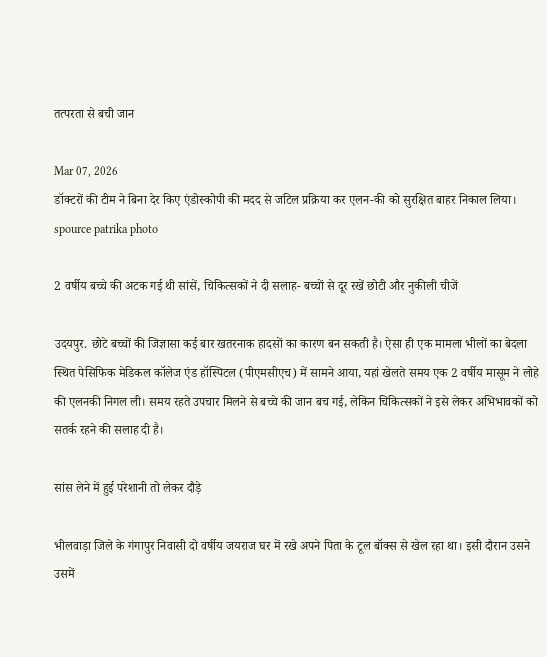तत्परता से बची जान

Mar 07, 2026
डॉक्टरों की टीम ने बिना देर किए एंडोस्कोपी की मदद से जटिल प्रक्रिया कर एलन-की को सुरक्षित बाहर निकाल लिया।
spource patrika photo

2 वर्षीय बच्चे की अटक गई थी सांसें, चिकित्सकों ने दी सलाह- बच्चों से दूर रखें छोटी और नुकीली चीजें

उदयपुर. छोटे बच्चों की जिज्ञासा कई बार खतरनाक हादसों का कारण बन सकती है। ऐसा ही एक मामला भीलों का बेदला स्थित पेसिफिक मेडिकल कॉलेज एंड हॉस्पिटल (पीएमसीएच) में सामने आया, यहां खेलते समय एक 2 वर्षीय मासूम ने लोहे की एलनकी निगल ली। समय रहते उपचार मिलने से बच्चे की जान बच गई, लेकिन चिकित्सकों ने इसे लेकर अभिभावकों को सतर्क रहने की सलाह दी है।

सांस लेने में हुई परेशानी तो लेकर दौड़े

भीलवाड़ा जिले के गंगापुर निवासी दो वर्षीय जयराज घर में रखे अपने पिता के टूल बॉक्स से खेल रहा था। इसी दौरान उसने उसमें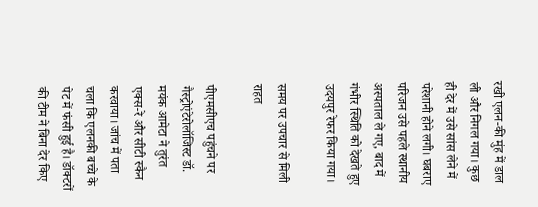रखी एलन-की मुंह में डाल ली और निगल गया। कुछ ही देर में उसे सांस लेने में परेशानी होने लगी। घबराए परिजन उसे पहले स्थानीय अस्पताल ले गए, बाद में गंभीर स्थिति को देखते हुए उदयपुर रेफर किया गया।

समय पर उपचार से मिली राहत

पीएमसीएच पहुंचने पर गैस्ट्रोएंटेरोलॉजिस्ट डॉ. मयंक आमेटा ने तुरंत एक्स-रे और सीटी स्कैन करवाया। जांच में पता चला कि एलनकी बच्चे के पेट में फंसी हुई है। डॉक्टरों की टीम ने बिना देर किए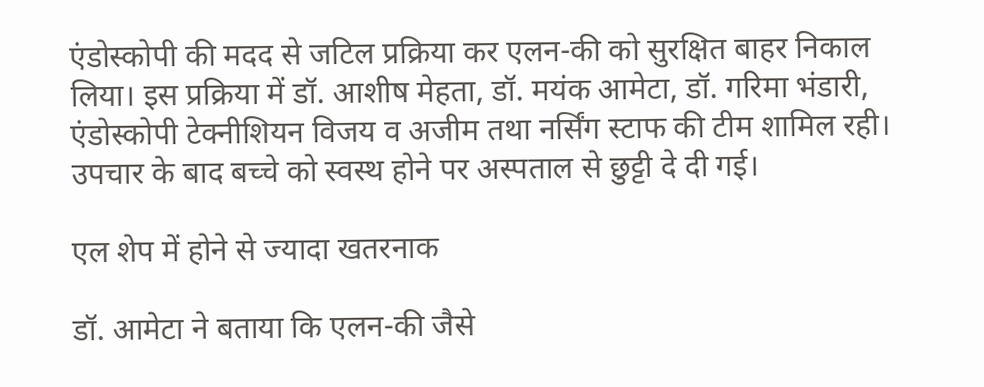एंडोस्कोपी की मदद से जटिल प्रक्रिया कर एलन-की को सुरक्षित बाहर निकाल लिया। इस प्रक्रिया में डॉ. आशीष मेहता, डॉ. मयंक आमेटा, डॉ. गरिमा भंडारी, एंडोस्कोपी टेक्नीशियन विजय व अजीम तथा नर्सिंग स्टाफ की टीम शामिल रही। उपचार के बाद बच्चे को स्वस्थ होने पर अस्पताल से छुट्टी दे दी गई।

एल शेप में होने से ज्यादा खतरनाक

डॉ. आमेटा ने बताया कि एलन-की जैसे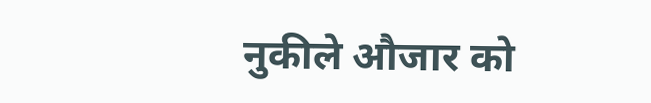नुकीले औजार को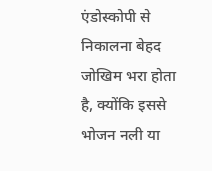एंडोस्कोपी से निकालना बेहद जोखिम भरा होता है, क्योंकि इससे भोजन नली या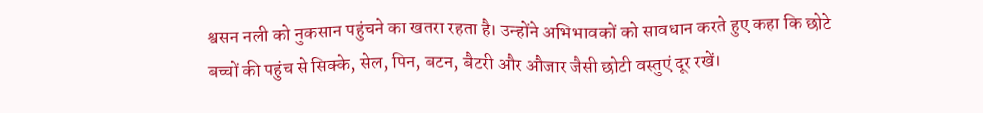श्वसन नली को नुकसान पहुंचने का खतरा रहता है। उन्होंने अभिभावकों को सावधान करते हुए कहा कि छोटे बच्चों की पहुंच से सिक्के, सेल, पिन, बटन, बैटरी और औजार जैसी छोटी वस्तुएं दूर रखें।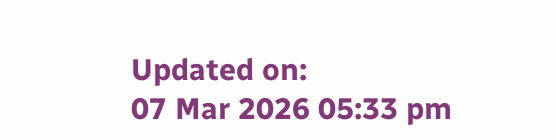Updated on:
07 Mar 2026 05:33 pm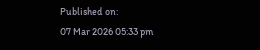Published on:
07 Mar 2026 05:33 pm